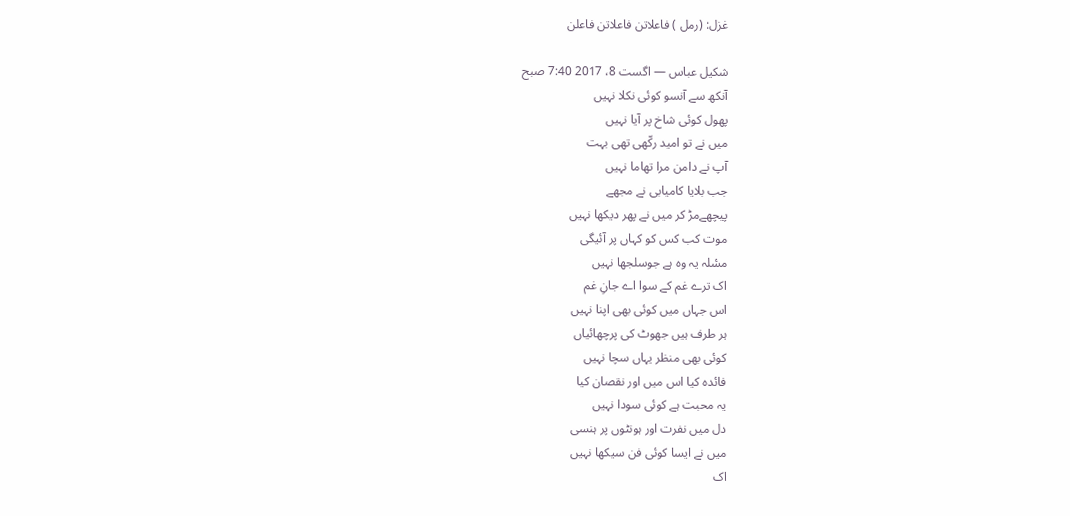غزل: (رمل ) فاعلاتن فاعلاتن فاعلن

شکیل عباس — اگست 8، 2017 7:40 صبح
آنکھ سے آنسو کوئی نکلا نہیں
پھول کوئی شاخ پر آیا نہیں
میں نے تو امید رکّھی تھی بہت
آپ نے دامن مرا تھاما نہیں
جب بلایا کامیابی نے مجھے
پیچھےمڑ کر میں نے پھر دیکھا نہیں
موت کب کس کو کہاں پر آئیگی
مسٔلہ یہ وہ ہے جوسلجھا نہیں
اک ترے غم کے سوا اے جانِ غم
اس جہاں میں کوئی بھی اپنا نہیں
ہر طرف ہیں جھوٹ کی پرچھائیاں
کوئی بھی منظر یہاں سچا نہیں
فائدہ کیا اس میں اور نقصان کیا
یہ محبت ہے کوئی سودا نہیں
دل میں نفرت اور ہونٹوں پر ہنسی
میں نے ایسا کوئی فن سیکھا نہیں
اک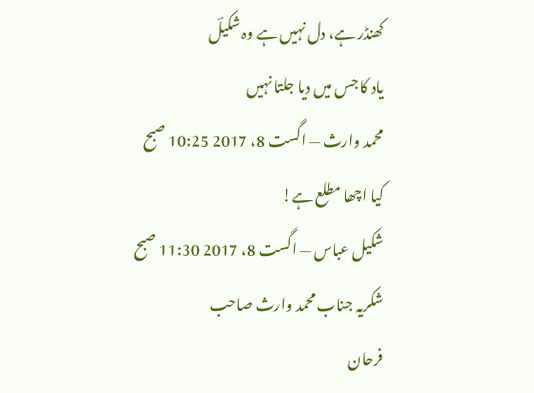کھنڈر ہے، دل نہیں ہے وہ شکیلؔ
یاد کا جس میں دیا جلتا نہیں
محمد وارث — اگست 8، 2017 10:25 صبح
کیا اچھا مطلع ہے!
شکیل عباس — اگست 8، 2017 11:30 صبح
شکریہ جناب محمد وارث صاحب
فرحان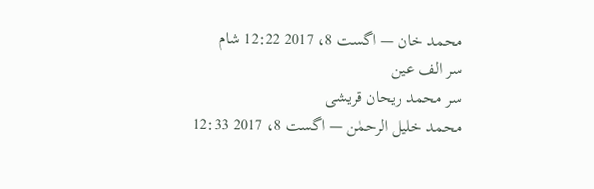محمد خان — اگست 8، 2017 12:22 شام
سر الف عین
سر محمد ریحان قریشی
محمد خلیل الرحمٰن — اگست 8، 2017 12:33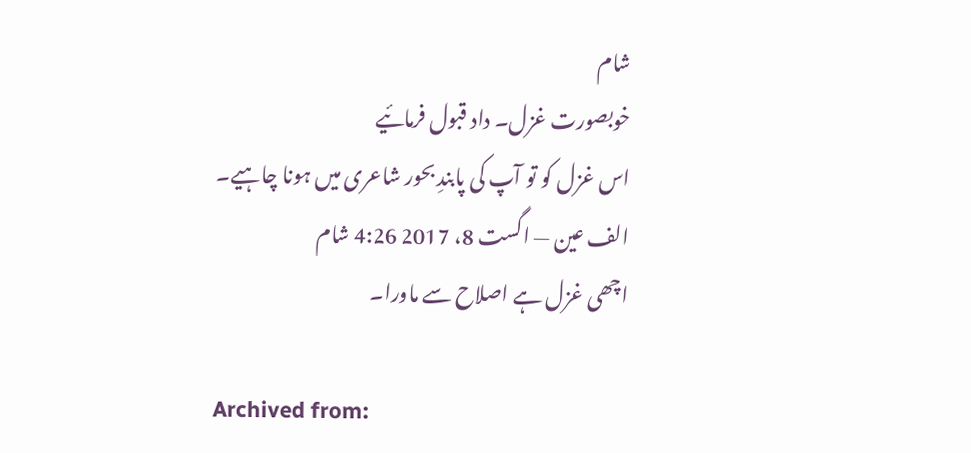شام
خوبصورت غزل۔ داد قبول فرمائیے
اس غزل کو تو آپ کی پابندِ بحور شاعری میں ہونا چاہیے۔
الف عین — اگست 8، 2017 4:26 شام
اچھی غزل ہے اصلاح سے ماورا۔

Archived from: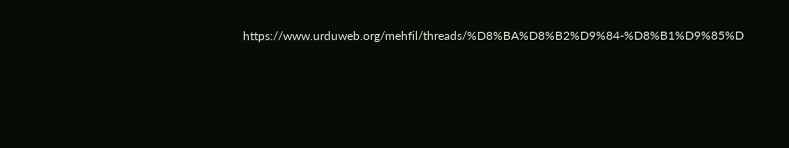https://www.urduweb.org/mehfil/threads/%D8%BA%D8%B2%D9%84-%D8%B1%D9%85%D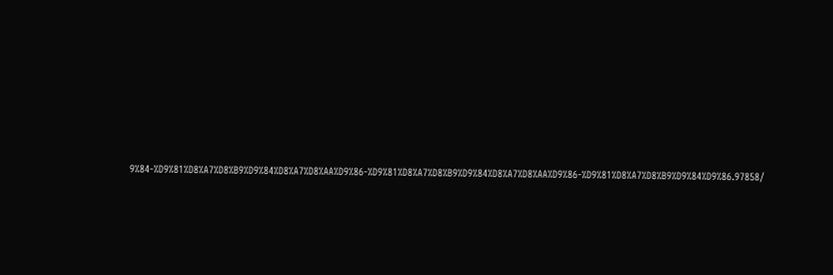9%84-%D9%81%D8%A7%D8%B9%D9%84%D8%A7%D8%AA%D9%86-%D9%81%D8%A7%D8%B9%D9%84%D8%A7%D8%AA%D9%86-%D9%81%D8%A7%D8%B9%D9%84%D9%86.97858/